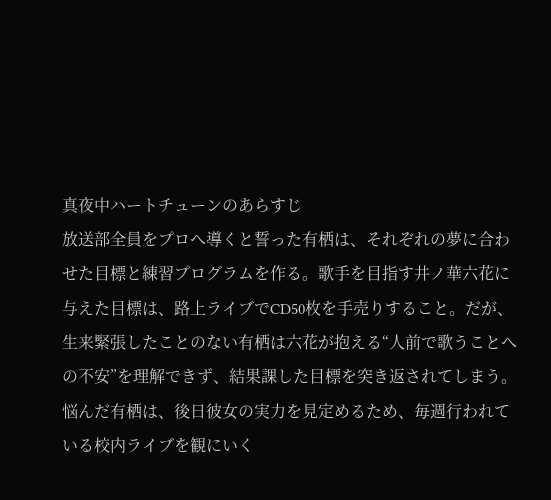真夜中ハートチューンのあらすじ
放送部全員をプロへ導くと誓った有栖は、それぞれの夢に合わせた目標と練習プログラムを作る。歌手を目指す井ノ華六花に与えた目標は、路上ライブでCD50枚を手売りすること。だが、生来緊張したことのない有栖は六花が抱える“人前で歌うことへの不安”を理解できず、結果課した目標を突き返されてしまう。悩んだ有栖は、後日彼女の実力を見定めるため、毎週行われている校内ライブを観にいく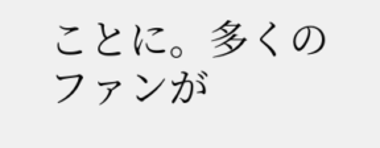ことに。多くのファンが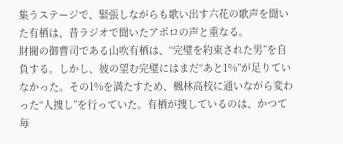集うステージで、緊張しながらも歌い出す六花の歌声を聞いた有栖は、昔ラジオで聞いたアポロの声と重なる。
財閥の御曹司である山吹有栖は、“完璧を約束された男”を自負する。しかし、彼の望む完璧にはまだ“あと1%”が足りていなかった。その1%を満たすため、楓林高校に通いながら変わった“人捜し”を行っていた。有栖が捜しているのは、かつて毎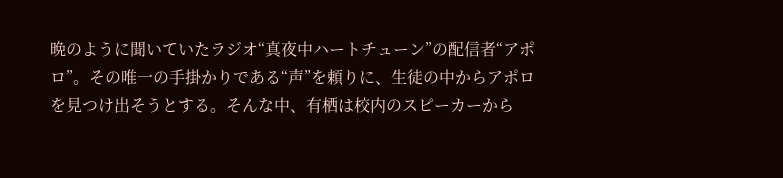晩のように聞いていたラジオ“真夜中ハートチューン”の配信者“アポロ”。その唯一の手掛かりである“声”を頼りに、生徒の中からアポロを見つけ出そうとする。そんな中、有栖は校内のスピーカーから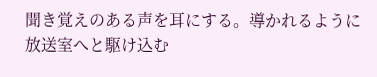聞き覚えのある声を耳にする。導かれるように放送室へと駆け込む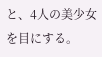と、4人の美少女を目にする。